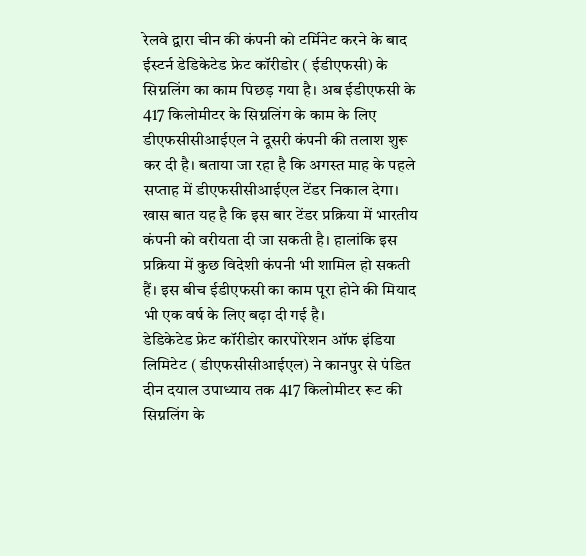रेलवे द्वारा चीन की कंपनी को टर्मिनेट करने के बाद ईस्टर्न डेडिकेटेड फ्रेट कॉरीडोर ( ईडीएफसी) के सिग्नलिंग का काम पिछड़ गया है। अब ईडीएफसी के 417 किलोमीटर के सिग्नलिंग के काम के लिए डीएफसीसीआईएल ने दूसरी कंपनी की तलाश शुरू कर दी है। बताया जा रहा है कि अगस्त माह के पहले सप्ताह में डीएफसीसीआईएल टेंडर निकाल देगा।
खास बात यह है कि इस बार टेंडर प्रक्रिया में भारतीय कंपनी को वरीयता दी जा सकती है। हालांकि इस प्रक्रिया में कुछ विदेशी कंपनी भी शामिल हो सकती हैं। इस बीच ईडीएफसी का काम पूरा होने की मियाद भी एक वर्ष के लिए बढ़ा दी गई है।
डेडिकेटेड फ्रेट कॉरीडोर कारपोरेशन ऑफ इंडिया लिमिटेट ( डीएफसीसीआईएल) ने कानपुर से पंडित दीन दयाल उपाध्याय तक 417 किलोमीटर रूट की सिग्नलिंग के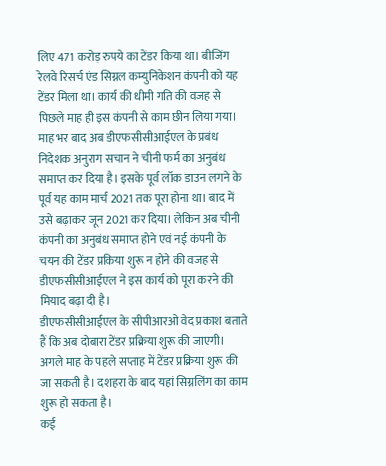लिए 471 करोड़ रुपये का टेंडर किया था। बीजिंग रेलवे रिसर्च एंड सिग्नल कम्युनिकेशन कंपनी को यह टेंडर मिला था। कार्य की धीमी गति की वजह से पिछले माह ही इस कंपनी से काम छीन लिया गया।
माह भर बाद अब डीएफसीसीआईएल के प्रबंध निदेशक अनुराग सचान ने चीनी फर्म का अनुबंध समाप्त कर दिया है। इसके पूर्व लॉक डाउन लगने के पूर्व यह काम मार्च 2021 तक पूरा होना था। बाद में उसे बढ़ाकर जून 2021 कर दिया। लेकिन अब चीनी कंपनी का अनुबंध समाप्त होने एवं नई कंपनी के चयन की टेंडर प्रकिया शुरू न होने की वजह से डीएफसीसीआईएल ने इस कार्य को पूरा करने की मियाद बढ़ा दी है।
डीएफसीसीआईएल के सीपीआरओ वेद प्रकाश बताते हैं कि अब दोबारा टेंडर प्रक्रिया शुरू की जाएगी। अगले माह के पहले सप्ताह में टेंडर प्रक्रिया शुरू की जा सकती है। दशहरा के बाद यहां सिग्नलिंग का काम शुरू हो सकता है।
कई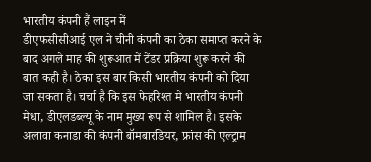भारतीय कंपनी हैं लाइन में
डीएफसीसीआई एल ने चीनी कंपनी का ठेका समाप्त करने के बाद अगले माह की शुरूआत में टेंडर प्रक्रिया शुरू करने की बात कही है। ठेका इस बार किसी भारतीय कंपनी को दिया जा सकता है। चर्चा है कि इस फेहरिश्त मे भारतीय कंपनी मेधा, डीएलडब्ल्यू के नाम मुख्य रूप से शामिल है। इसके अलावा कनाडा की कंपनी बॉमबारडियर, फ्रांस की एल्ट्राम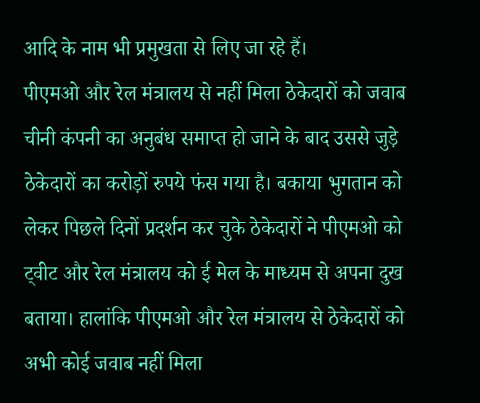आदि के नाम भी प्रमुखता से लिए जा रहे हैं।
पीएमओ और रेल मंत्रालय से नहीं मिला ठेकेदारों को जवाब
चीनी कंपनी का अनुबंध समाप्त हो जाने के बाद उससे जुड़े ठेकेदारों का करोड़ों रुपये फंस गया है। बकाया भुगतान को लेकर पिछले दिनों प्रदर्शन कर चुके ठेकेदारों ने पीएमओ को ट्वीट और रेल मंत्रालय को ई मेल के माध्यम से अपना दुख बताया। हालांकि पीएमओ और रेल मंत्रालय से ठेकेदारों को अभी कोई जवाब नहीं मिला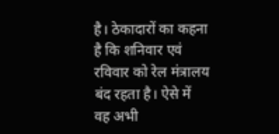है। ठेकादारों का कहना है कि शनिवार एवं रविवार को रेल मंत्रालय बंद रहता है। ऐसे में वह अभी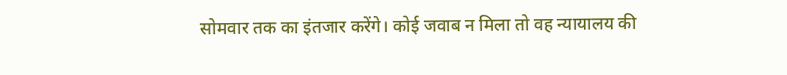सोमवार तक का इंतजार करेंगे। कोई जवाब न मिला तो वह न्यायालय की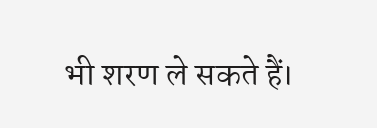भी शरण ले सकते हैं।